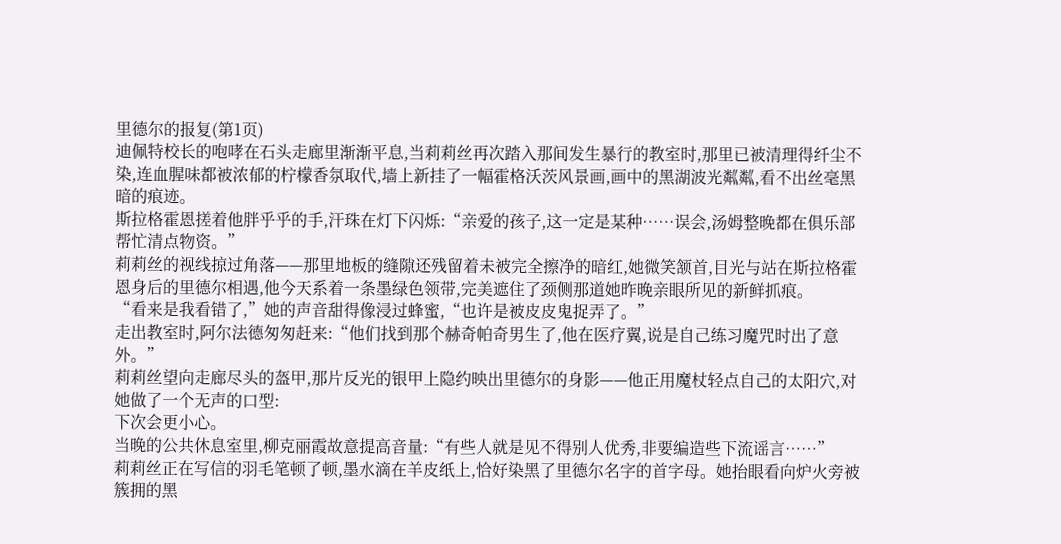里德尔的报复(第1页)
迪佩特校长的咆哮在石头走廊里渐渐平息,当莉莉丝再次踏入那间发生暴行的教室时,那里已被清理得纤尘不染,连血腥味都被浓郁的柠檬香氛取代,墙上新挂了一幅霍格沃茨风景画,画中的黑湖波光粼粼,看不出丝毫黑暗的痕迹。
斯拉格霍恩搓着他胖乎乎的手,汗珠在灯下闪烁:“亲爱的孩子,这一定是某种……误会,汤姆整晚都在俱乐部帮忙清点物资。”
莉莉丝的视线掠过角落——那里地板的缝隙还残留着未被完全擦净的暗红,她微笑颔首,目光与站在斯拉格霍恩身后的里德尔相遇,他今天系着一条墨绿色领带,完美遮住了颈侧那道她昨晚亲眼所见的新鲜抓痕。
“看来是我看错了,”她的声音甜得像浸过蜂蜜,“也许是被皮皮鬼捉弄了。”
走出教室时,阿尔法德匆匆赶来:“他们找到那个赫奇帕奇男生了,他在医疗翼,说是自己练习魔咒时出了意外。”
莉莉丝望向走廊尽头的盔甲,那片反光的银甲上隐约映出里德尔的身影——他正用魔杖轻点自己的太阳穴,对她做了一个无声的口型:
下次会更小心。
当晚的公共休息室里,柳克丽霞故意提高音量:“有些人就是见不得别人优秀,非要编造些下流谣言……”
莉莉丝正在写信的羽毛笔顿了顿,墨水滴在羊皮纸上,恰好染黑了里德尔名字的首字母。她抬眼看向炉火旁被簇拥的黑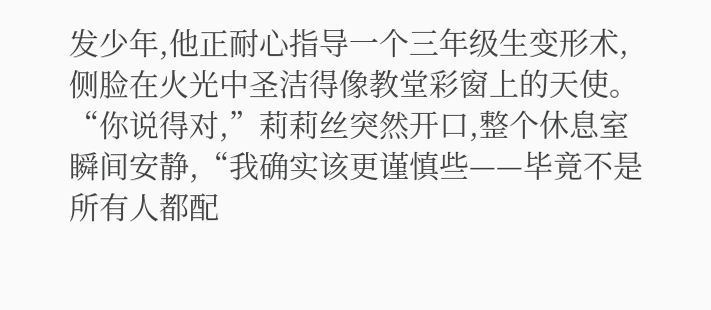发少年,他正耐心指导一个三年级生变形术,侧脸在火光中圣洁得像教堂彩窗上的天使。
“你说得对,”莉莉丝突然开口,整个休息室瞬间安静,“我确实该更谨慎些——毕竟不是所有人都配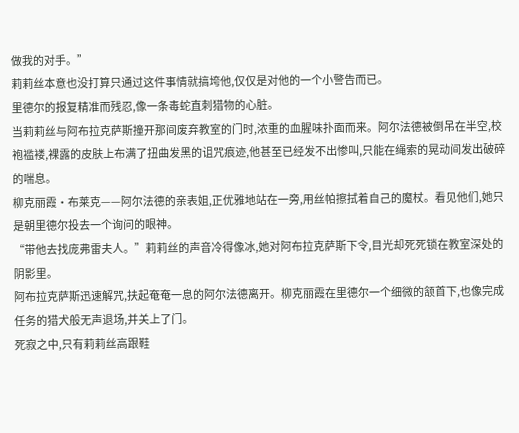做我的对手。”
莉莉丝本意也没打算只通过这件事情就搞垮他,仅仅是对他的一个小警告而已。
里德尔的报复精准而残忍,像一条毒蛇直刺猎物的心脏。
当莉莉丝与阿布拉克萨斯撞开那间废弃教室的门时,浓重的血腥味扑面而来。阿尔法德被倒吊在半空,校袍褴褛,裸露的皮肤上布满了扭曲发黑的诅咒痕迹,他甚至已经发不出惨叫,只能在绳索的晃动间发出破碎的喘息。
柳克丽霞·布莱克——阿尔法德的亲表姐,正优雅地站在一旁,用丝帕擦拭着自己的魔杖。看见他们,她只是朝里德尔投去一个询问的眼神。
“带他去找庞弗雷夫人。”莉莉丝的声音冷得像冰,她对阿布拉克萨斯下令,目光却死死锁在教室深处的阴影里。
阿布拉克萨斯迅速解咒,扶起奄奄一息的阿尔法德离开。柳克丽霞在里德尔一个细微的颔首下,也像完成任务的猎犬般无声退场,并关上了门。
死寂之中,只有莉莉丝高跟鞋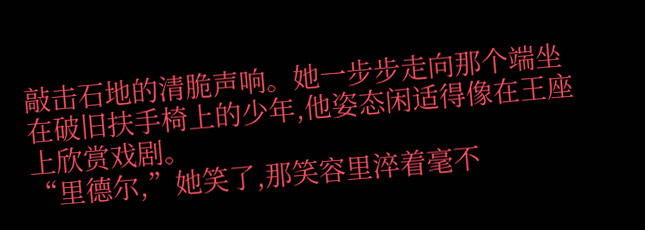敲击石地的清脆声响。她一步步走向那个端坐在破旧扶手椅上的少年,他姿态闲适得像在王座上欣赏戏剧。
“里德尔,”她笑了,那笑容里淬着毫不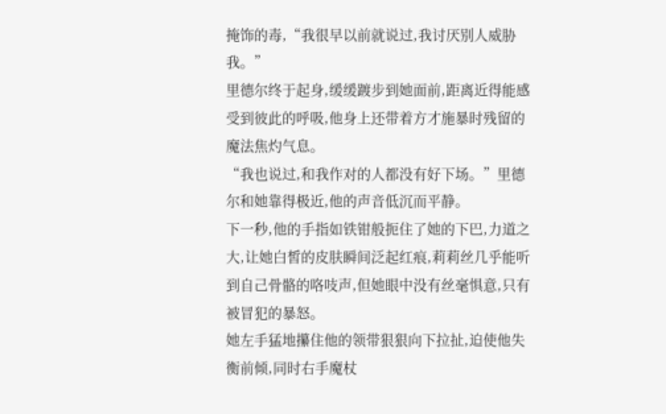掩饰的毒,“我很早以前就说过,我讨厌别人威胁我。”
里德尔终于起身,缓缓踱步到她面前,距离近得能感受到彼此的呼吸,他身上还带着方才施暴时残留的魔法焦灼气息。
“我也说过,和我作对的人都没有好下场。”里德尔和她靠得极近,他的声音低沉而平静。
下一秒,他的手指如铁钳般扼住了她的下巴,力道之大,让她白皙的皮肤瞬间泛起红痕,莉莉丝几乎能听到自己骨骼的咯吱声,但她眼中没有丝毫惧意,只有被冒犯的暴怒。
她左手猛地攥住他的领带狠狠向下拉扯,迫使他失衡前倾,同时右手魔杖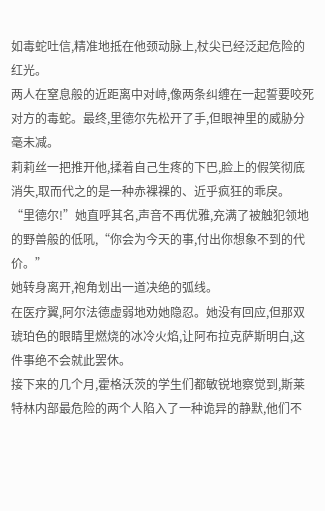如毒蛇吐信,精准地抵在他颈动脉上,杖尖已经泛起危险的红光。
两人在窒息般的近距离中对峙,像两条纠缠在一起誓要咬死对方的毒蛇。最终,里德尔先松开了手,但眼神里的威胁分毫未减。
莉莉丝一把推开他,揉着自己生疼的下巴,脸上的假笑彻底消失,取而代之的是一种赤裸裸的、近乎疯狂的乖戾。
“里德尔!”她直呼其名,声音不再优雅,充满了被触犯领地的野兽般的低吼,“你会为今天的事,付出你想象不到的代价。”
她转身离开,袍角划出一道决绝的弧线。
在医疗翼,阿尔法德虚弱地劝她隐忍。她没有回应,但那双琥珀色的眼睛里燃烧的冰冷火焰,让阿布拉克萨斯明白,这件事绝不会就此罢休。
接下来的几个月,霍格沃茨的学生们都敏锐地察觉到,斯莱特林内部最危险的两个人陷入了一种诡异的静默,他们不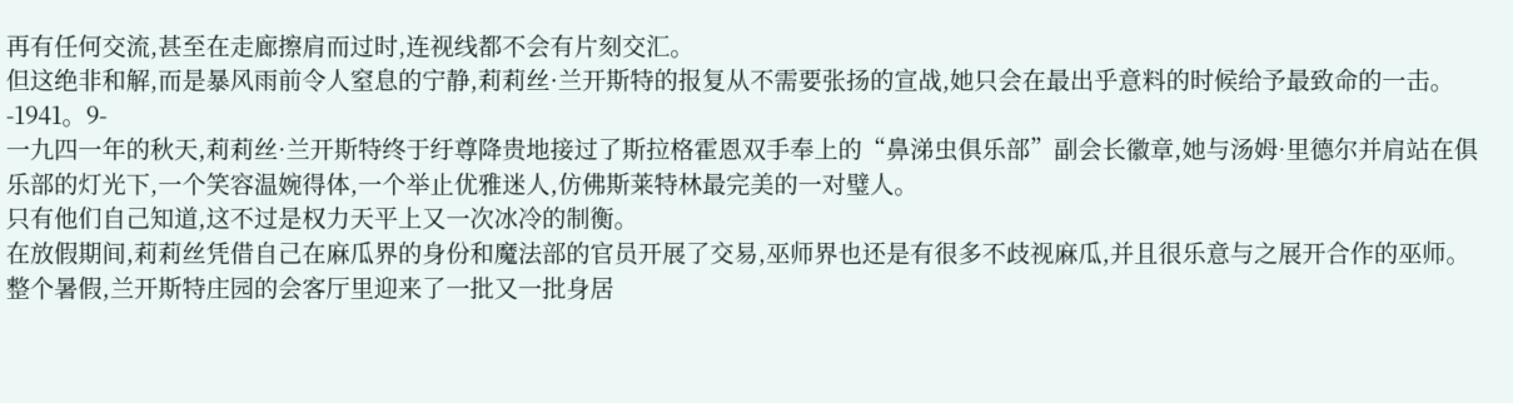再有任何交流,甚至在走廊擦肩而过时,连视线都不会有片刻交汇。
但这绝非和解,而是暴风雨前令人窒息的宁静,莉莉丝·兰开斯特的报复从不需要张扬的宣战,她只会在最出乎意料的时候给予最致命的一击。
-1941。9-
一九四一年的秋天,莉莉丝·兰开斯特终于纡尊降贵地接过了斯拉格霍恩双手奉上的“鼻涕虫俱乐部”副会长徽章,她与汤姆·里德尔并肩站在俱乐部的灯光下,一个笑容温婉得体,一个举止优雅迷人,仿佛斯莱特林最完美的一对璧人。
只有他们自己知道,这不过是权力天平上又一次冰冷的制衡。
在放假期间,莉莉丝凭借自己在麻瓜界的身份和魔法部的官员开展了交易,巫师界也还是有很多不歧视麻瓜,并且很乐意与之展开合作的巫师。
整个暑假,兰开斯特庄园的会客厅里迎来了一批又一批身居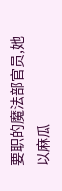要职的魔法部官员,她以麻瓜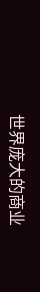世界庞大的商业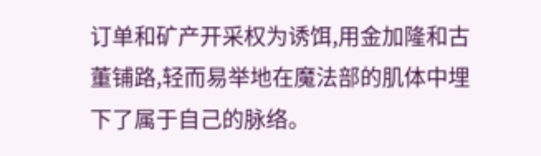订单和矿产开采权为诱饵,用金加隆和古董铺路,轻而易举地在魔法部的肌体中埋下了属于自己的脉络。